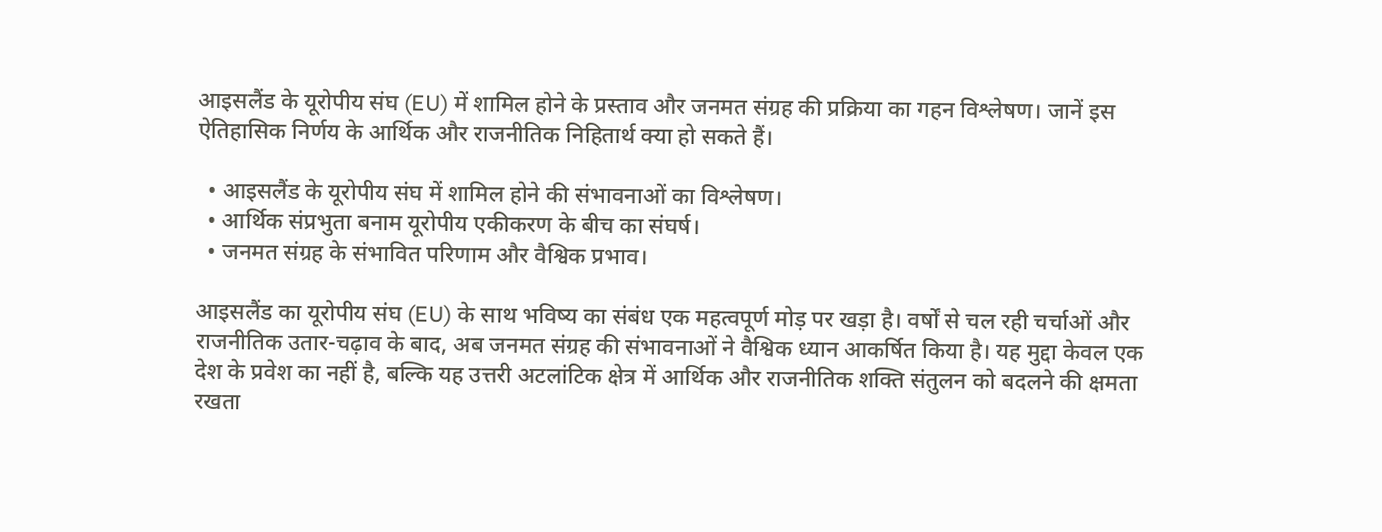आइसलैंड के यूरोपीय संघ (EU) में शामिल होने के प्रस्ताव और जनमत संग्रह की प्रक्रिया का गहन विश्लेषण। जानें इस ऐतिहासिक निर्णय के आर्थिक और राजनीतिक निहितार्थ क्या हो सकते हैं।

  • आइसलैंड के यूरोपीय संघ में शामिल होने की संभावनाओं का विश्लेषण।
  • आर्थिक संप्रभुता बनाम यूरोपीय एकीकरण के बीच का संघर्ष।
  • जनमत संग्रह के संभावित परिणाम और वैश्विक प्रभाव।

आइसलैंड का यूरोपीय संघ (EU) के साथ भविष्य का संबंध एक महत्वपूर्ण मोड़ पर खड़ा है। वर्षों से चल रही चर्चाओं और राजनीतिक उतार-चढ़ाव के बाद, अब जनमत संग्रह की संभावनाओं ने वैश्विक ध्यान आकर्षित किया है। यह मुद्दा केवल एक देश के प्रवेश का नहीं है, बल्कि यह उत्तरी अटलांटिक क्षेत्र में आर्थिक और राजनीतिक शक्ति संतुलन को बदलने की क्षमता रखता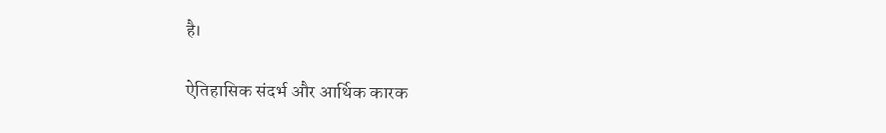है।

ऐतिहासिक संदर्भ और आर्थिक कारक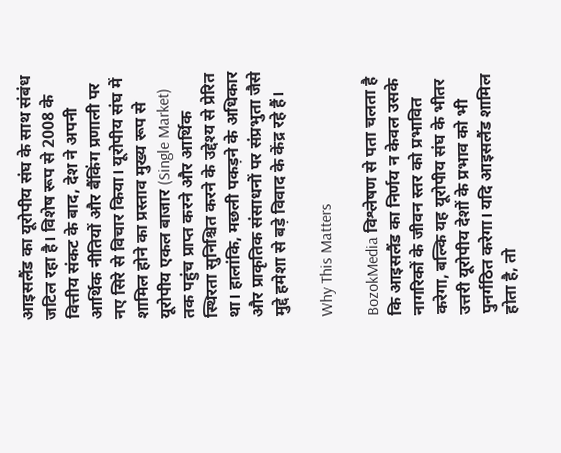आइसलैंड का यूरोपीय संघ के साथ संबंध जटिल रहा है। विशेष रूप से 2008 के वित्तीय संकट के बाद, देश ने अपनी आर्थिक नीतियों और बैंकिंग प्रणाली पर नए सिरे से विचार किया। यूरोपीय संघ में शामिल होने का प्रस्ताव मुख्य रूप से यूरोपीय एकल बाजार (Single Market) तक पहुंच प्राप्त करने और आर्थिक स्थिरता सुनिश्चित करने के उद्देश्य से प्रेरित था। हालांकि, मछली पकड़ने के अधिकार और प्राकृतिक संसाधनों पर संप्रभुता जैसे मुद्दे हमेशा से बड़े विवाद के केंद्र रहे हैं।

Why This Matters

BozokMedia विश्लेषण से पता चलता है कि आइसलैंड का निर्णय न केवल उसके नागरिकों के जीवन स्तर को प्रभावित करेगा, बल्कि यह यूरोपीय संघ के भीतर उत्तरी यूरोपीय देशों के प्रभाव को भी पुनर्गठित करेगा। यदि आइसलैंड शामिल होता है, तो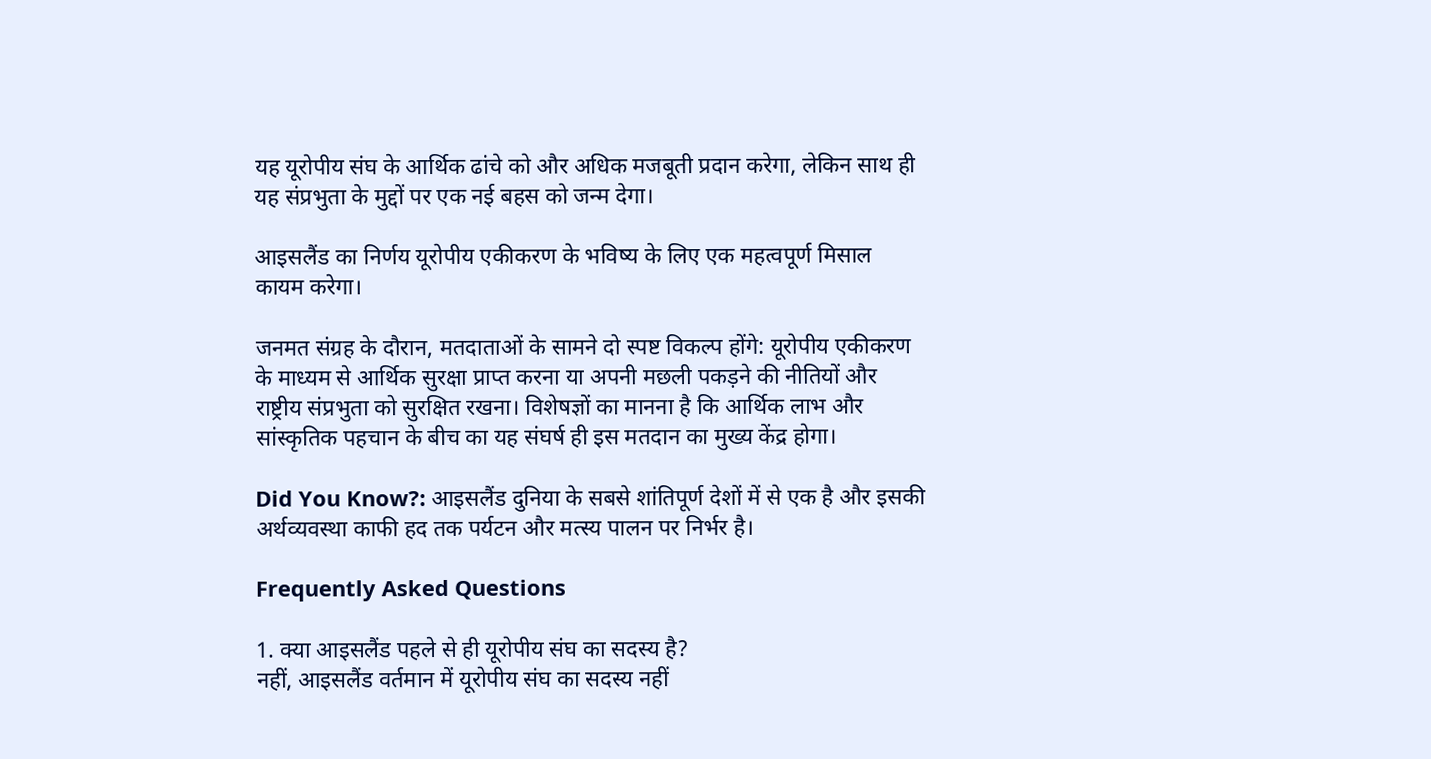यह यूरोपीय संघ के आर्थिक ढांचे को और अधिक मजबूती प्रदान करेगा, लेकिन साथ ही यह संप्रभुता के मुद्दों पर एक नई बहस को जन्म देगा।

आइसलैंड का निर्णय यूरोपीय एकीकरण के भविष्य के लिए एक महत्वपूर्ण मिसाल कायम करेगा।

जनमत संग्रह के दौरान, मतदाताओं के सामने दो स्पष्ट विकल्प होंगे: यूरोपीय एकीकरण के माध्यम से आर्थिक सुरक्षा प्राप्त करना या अपनी मछली पकड़ने की नीतियों और राष्ट्रीय संप्रभुता को सुरक्षित रखना। विशेषज्ञों का मानना है कि आर्थिक लाभ और सांस्कृतिक पहचान के बीच का यह संघर्ष ही इस मतदान का मुख्य केंद्र होगा।

Did You Know?: आइसलैंड दुनिया के सबसे शांतिपूर्ण देशों में से एक है और इसकी अर्थव्यवस्था काफी हद तक पर्यटन और मत्स्य पालन पर निर्भर है।

Frequently Asked Questions

1. क्या आइसलैंड पहले से ही यूरोपीय संघ का सदस्य है?
नहीं, आइसलैंड वर्तमान में यूरोपीय संघ का सदस्य नहीं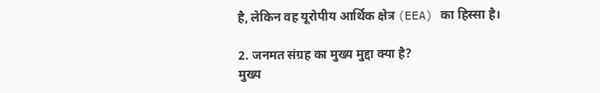है, लेकिन वह यूरोपीय आर्थिक क्षेत्र (EEA) का हिस्सा है।

2. जनमत संग्रह का मुख्य मुद्दा क्या है?
मुख्य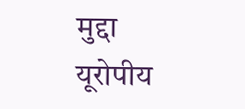मुद्दा यूरोपीय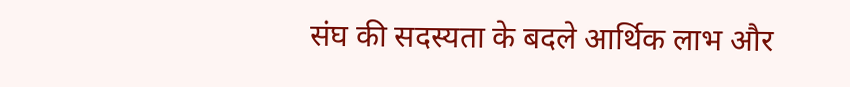संघ की सदस्यता के बदले आर्थिक लाभ और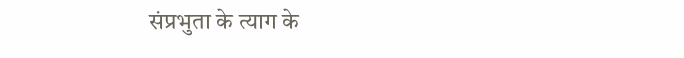संप्रभुता के त्याग के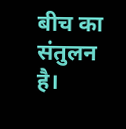बीच का संतुलन है।